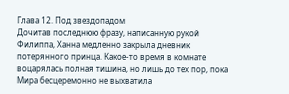Глава 12. Под звездопадом
Дочитав последнюю фразу, написанную рукой Филиппа, Ханна медленно закрыла дневник потерянного принца. Какое-то время в комнате воцарялась полная тишина, но лишь до тех пор, пока Мира бесцеремонно не выхватила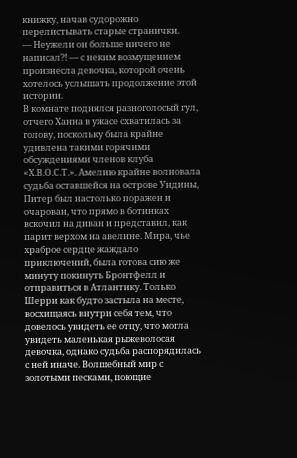книжку, начав судорожно перелистывать старые странички.
— Неужели он больше ничего не написал?! — с неким возмущением произнесла девочка, которой очень хотелось услышать продолжение этой истории.
В комнате поднялся разноголосый гул, отчего Ханна в ужасе схватилась за голову, поскольку была крайне удивлена такими горячими обсуждениями членов клуба «Х.В.О.С.Т.». Амелию крайне волновала судьба оставшейся на острове Ундины, Питер был настолько поражен и очарован, что прямо в ботинках вскочил на диван и представил, как парит верхом на авелине. Мира, чье храброе сердце жаждало приключений, была готова сию же минуту покинуть Бронтфелл и отправиться в Атлантику. Только Шерри как будто застыла на месте, восхищаясь внутри себя тем, что довелось увидеть ее отцу, что могла увидеть маленькая рыжеволосая девочка, однако судьба распорядилась с ней иначе. Волшебный мир с золотыми песками, поющие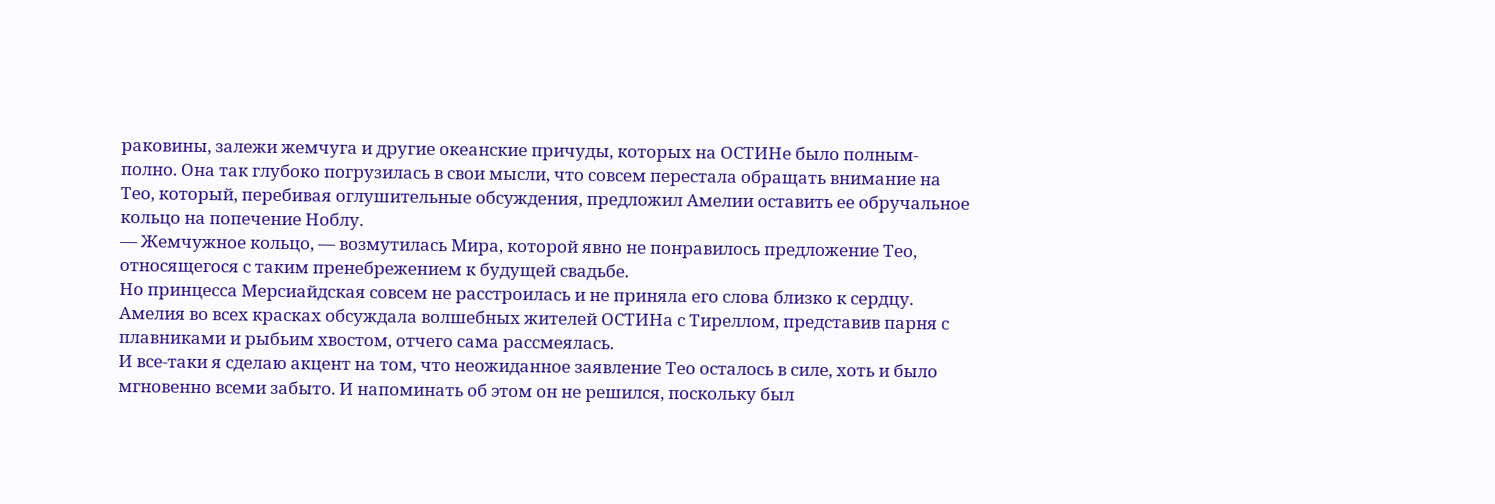раковины, залежи жемчуга и другие океанские причуды, которых на ОСТИНе было полным-полно. Она так глубоко погрузилась в свои мысли, что совсем перестала обращать внимание на Тео, который, перебивая оглушительные обсуждения, предложил Амелии оставить ее обручальное кольцо на попечение Ноблу.
— Жемчужное кольцо, — возмутилась Мира, которой явно не понравилось предложение Тео, относящегося с таким пренебрежением к будущей свадьбе.
Но принцесса Мерсиайдская совсем не расстроилась и не приняла его слова близко к сердцу. Амелия во всех красках обсуждала волшебных жителей ОСТИНа с Тиреллом, представив парня с плавниками и рыбьим хвостом, отчего сама рассмеялась.
И все-таки я сделаю акцент на том, что неожиданное заявление Тео осталось в силе, хоть и было мгновенно всеми забыто. И напоминать об этом он не решился, поскольку был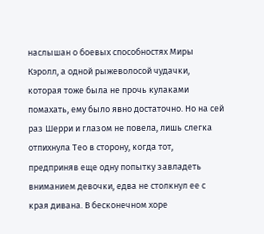наслышан о боевых способностях Миры Кэролл, а одной рыжеволосой чудачки, которая тоже была не прочь кулаками помахать, ему было явно достаточно. Но на сей раз Шерри и глазом не повела, лишь слегка отпихнула Тео в сторону, когда тот, предприняв еще одну попытку завладеть вниманием девочки, едва не столкнул ее с края дивана. В бесконечном хоре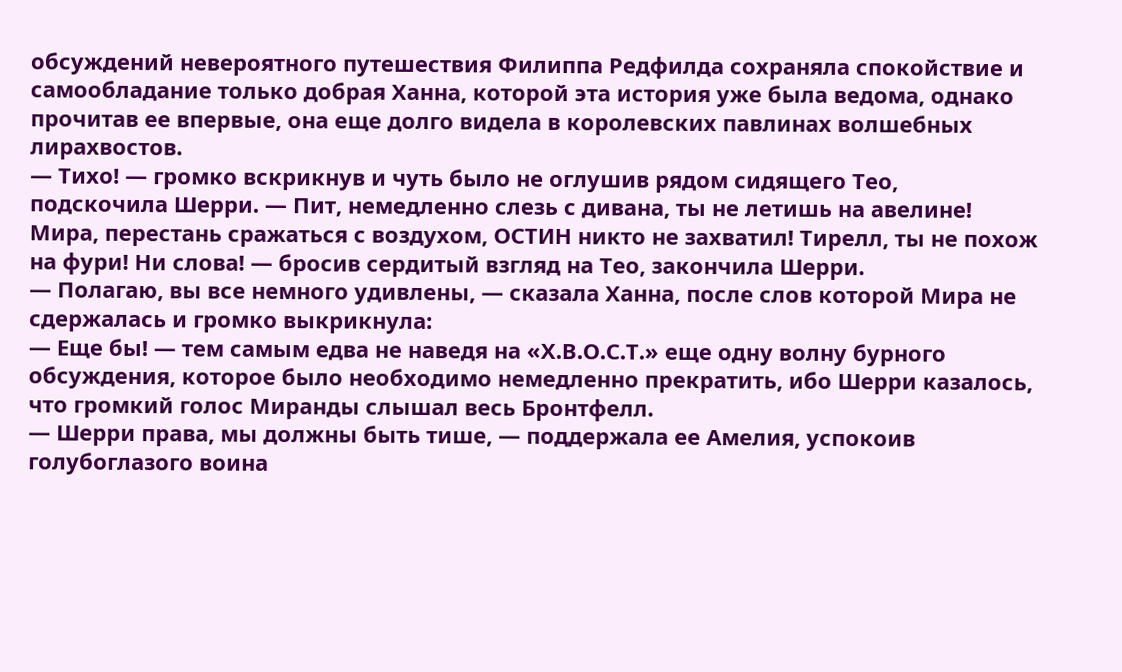обсуждений невероятного путешествия Филиппа Редфилда сохраняла спокойствие и самообладание только добрая Ханна, которой эта история уже была ведома, однако прочитав ее впервые, она еще долго видела в королевских павлинах волшебных лирахвостов.
— Тихо! — громко вскрикнув и чуть было не оглушив рядом сидящего Тео, подскочила Шерри. — Пит, немедленно слезь с дивана, ты не летишь на авелине! Мира, перестань сражаться с воздухом, ОСТИН никто не захватил! Тирелл, ты не похож на фури! Ни слова! — бросив сердитый взгляд на Тео, закончила Шерри.
— Полагаю, вы все немного удивлены, — сказала Ханна, после слов которой Мира не сдержалась и громко выкрикнула:
— Еще бы! — тем самым едва не наведя на «Х.В.О.С.Т.» еще одну волну бурного обсуждения, которое было необходимо немедленно прекратить, ибо Шерри казалось, что громкий голос Миранды слышал весь Бронтфелл.
— Шерри права, мы должны быть тише, — поддержала ее Амелия, успокоив голубоглазого воина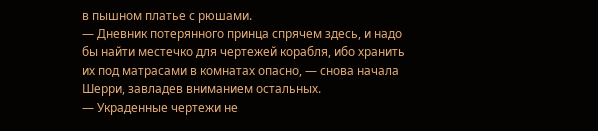в пышном платье с рюшами.
— Дневник потерянного принца спрячем здесь, и надо бы найти местечко для чертежей корабля, ибо хранить их под матрасами в комнатах опасно, — снова начала Шерри, завладев вниманием остальных.
— Украденные чертежи не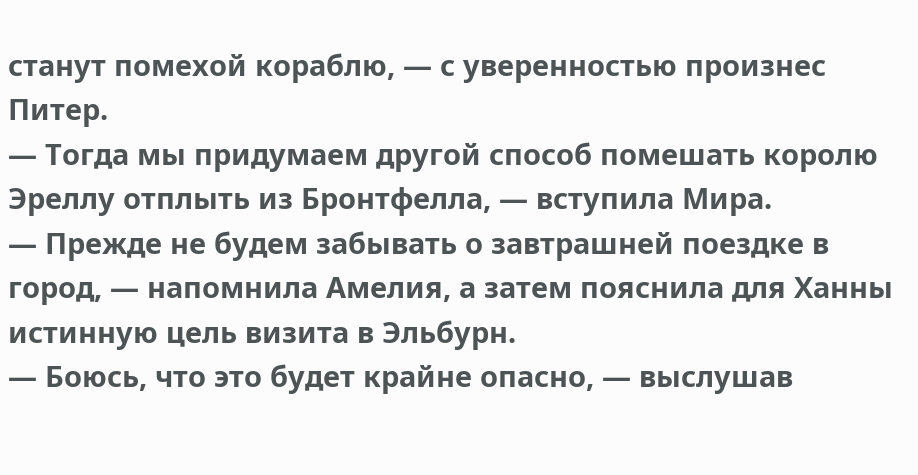станут помехой кораблю, — с уверенностью произнес Питер.
— Тогда мы придумаем другой способ помешать королю Эреллу отплыть из Бронтфелла, — вступила Мира.
— Прежде не будем забывать о завтрашней поездке в город, — напомнила Амелия, а затем пояснила для Ханны истинную цель визита в Эльбурн.
— Боюсь, что это будет крайне опасно, — выслушав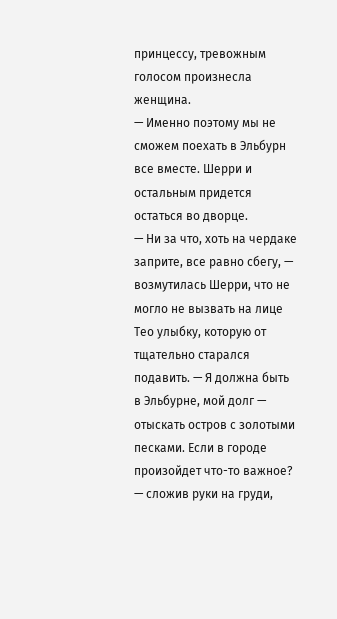принцессу, тревожным голосом произнесла женщина.
— Именно поэтому мы не сможем поехать в Эльбурн все вместе. Шерри и остальным придется остаться во дворце.
— Ни за что, хоть на чердаке заприте, все равно сбегу, — возмутилась Шерри, что не могло не вызвать на лице Тео улыбку, которую от тщательно старался подавить. — Я должна быть в Эльбурне, мой долг — отыскать остров с золотыми песками. Если в городе произойдет что-то важное? — сложив руки на груди,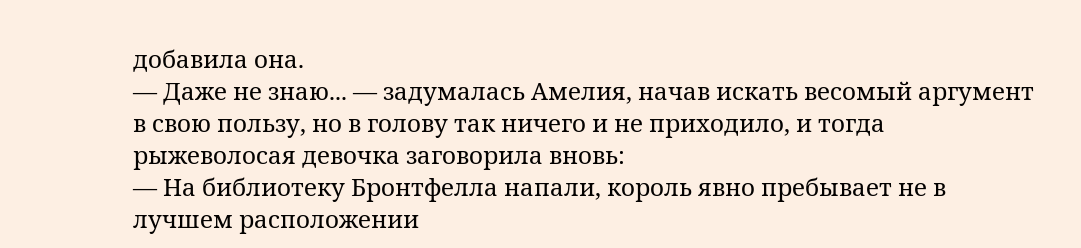добавила она.
— Даже не знаю... — задумалась Амелия, начав искать весомый аргумент в свою пользу, но в голову так ничего и не приходило, и тогда рыжеволосая девочка заговорила вновь:
— На библиотеку Бронтфелла напали, король явно пребывает не в лучшем расположении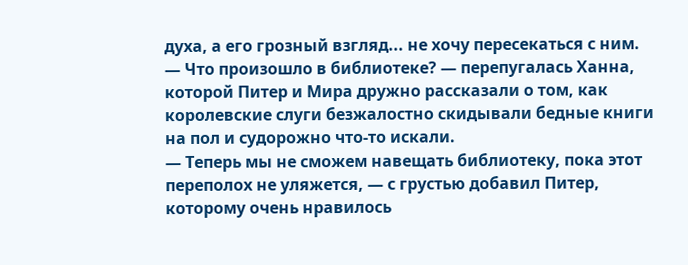духа, а его грозный взгляд... не хочу пересекаться с ним.
— Что произошло в библиотеке? — перепугалась Ханна, которой Питер и Мира дружно рассказали о том, как королевские слуги безжалостно скидывали бедные книги на пол и судорожно что-то искали.
— Теперь мы не сможем навещать библиотеку, пока этот переполох не уляжется, — с грустью добавил Питер, которому очень нравилось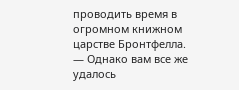проводить время в огромном книжном царстве Бронтфелла.
— Однако вам все же удалось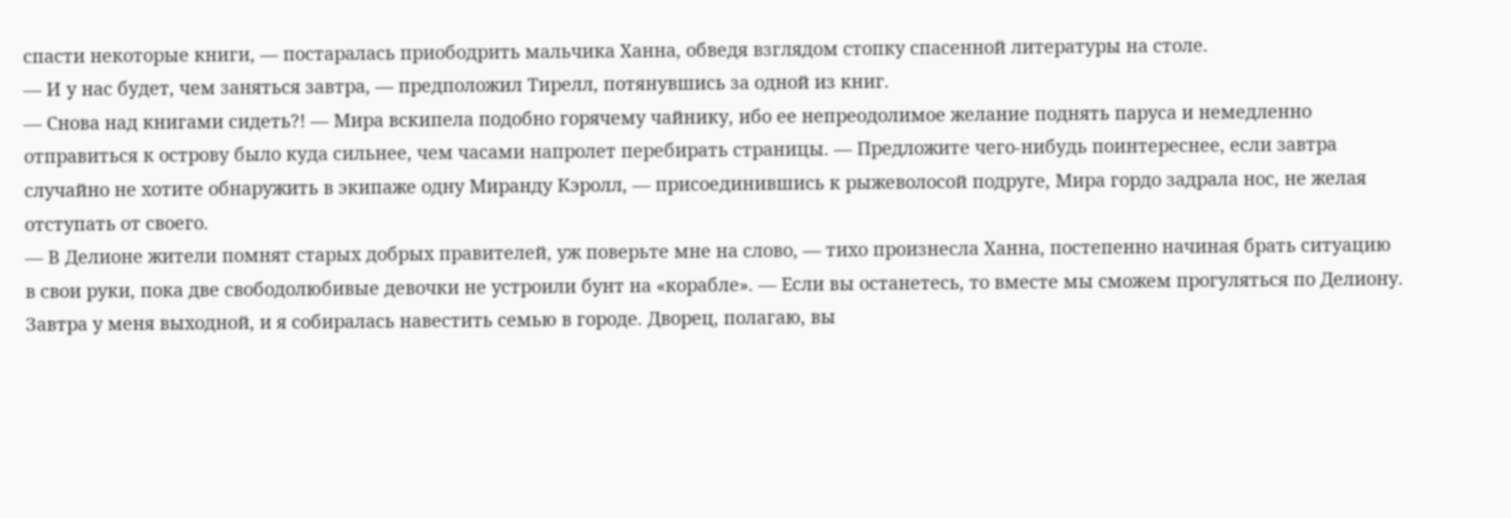спасти некоторые книги, — постаралась приободрить мальчика Ханна, обведя взглядом стопку спасенной литературы на столе.
— И у нас будет, чем заняться завтра, — предположил Тирелл, потянувшись за одной из книг.
— Снова над книгами сидеть?! — Мира вскипела подобно горячему чайнику, ибо ее непреодолимое желание поднять паруса и немедленно отправиться к острову было куда сильнее, чем часами напролет перебирать страницы. — Предложите чего-нибудь поинтереснее, если завтра случайно не хотите обнаружить в экипаже одну Миранду Кэролл, — присоединившись к рыжеволосой подруге, Мира гордо задрала нос, не желая отступать от своего.
— В Делионе жители помнят старых добрых правителей, уж поверьте мне на слово, — тихо произнесла Ханна, постепенно начиная брать ситуацию в свои руки, пока две свободолюбивые девочки не устроили бунт на «корабле». — Если вы останетесь, то вместе мы сможем прогуляться по Делиону. Завтра у меня выходной, и я собиралась навестить семью в городе. Дворец, полагаю, вы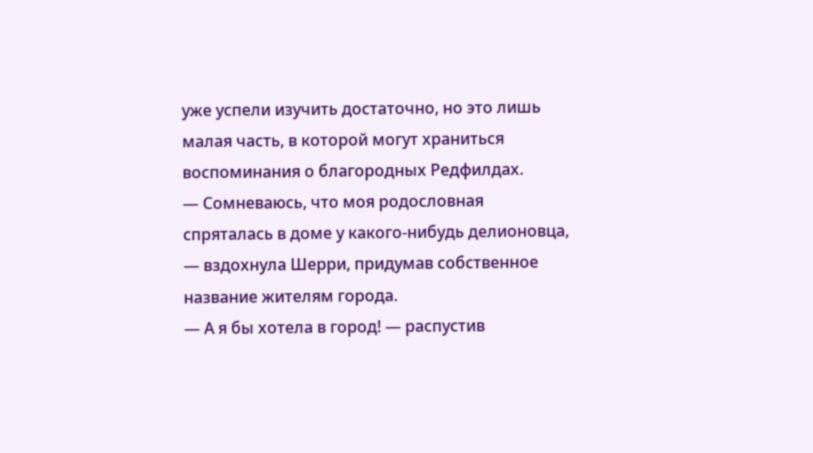уже успели изучить достаточно, но это лишь малая часть, в которой могут храниться воспоминания о благородных Редфилдах.
— Сомневаюсь, что моя родословная спряталась в доме у какого-нибудь делионовца, — вздохнула Шерри, придумав собственное название жителям города.
— А я бы хотела в город! — распустив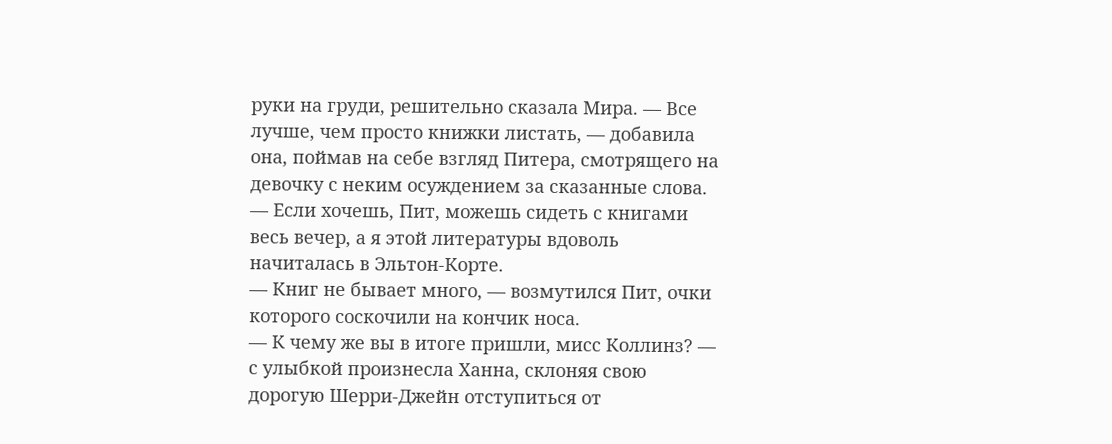руки на груди, решительно сказала Мира. — Все лучше, чем просто книжки листать, — добавила она, поймав на себе взгляд Питера, смотрящего на девочку с неким осуждением за сказанные слова. — Если хочешь, Пит, можешь сидеть с книгами весь вечер, а я этой литературы вдоволь начиталась в Эльтон-Корте.
— Книг не бывает много, — возмутился Пит, очки которого соскочили на кончик носа.
— К чему же вы в итоге пришли, мисс Коллинз? — с улыбкой произнесла Ханна, склоняя свою дорогую Шерри-Джейн отступиться от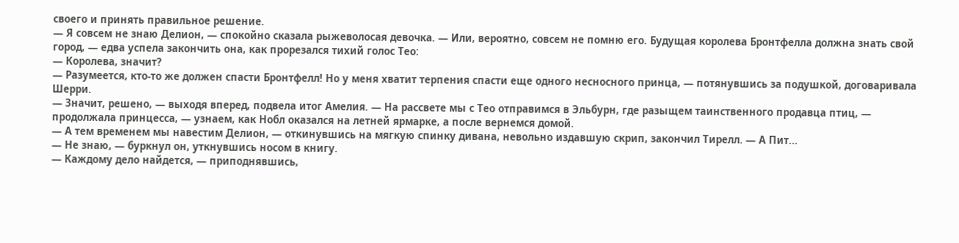своего и принять правильное решение.
— Я совсем не знаю Делион, — спокойно сказала рыжеволосая девочка. — Или, вероятно, совсем не помню его. Будущая королева Бронтфелла должна знать свой город, — едва успела закончить она, как прорезался тихий голос Тео:
— Королева, значит?
— Разумеется, кто-то же должен спасти Бронтфелл! Но у меня хватит терпения спасти еще одного несносного принца, — потянувшись за подушкой, договаривала Шерри.
— Значит, решено, — выходя вперед, подвела итог Амелия. — На рассвете мы с Тео отправимся в Эльбурн, где разыщем таинственного продавца птиц, — продолжала принцесса, — узнаем, как Нобл оказался на летней ярмарке, а после вернемся домой.
— А тем временем мы навестим Делион, — откинувшись на мягкую спинку дивана, невольно издавшую скрип, закончил Тирелл. — А Пит...
— Не знаю, — буркнул он, уткнувшись носом в книгу.
— Каждому дело найдется, — приподнявшись,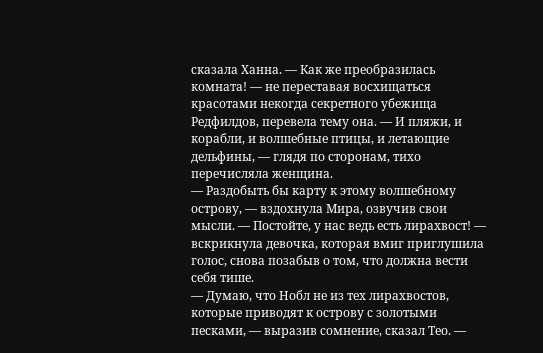сказала Ханна. — Как же преобразилась комната! — не переставая восхищаться красотами некогда секретного убежища Редфилдов, перевела тему она. — И пляжи, и корабли, и волшебные птицы, и летающие дельфины, — глядя по сторонам, тихо перечисляла женщина.
— Раздобыть бы карту к этому волшебному острову, — вздохнула Мира, озвучив свои мысли. — Постойте, у нас ведь есть лирахвост! — вскрикнула девочка, которая вмиг приглушила голос, снова позабыв о том, что должна вести себя тише.
— Думаю, что Нобл не из тех лирахвостов, которые приводят к острову с золотыми песками, — выразив сомнение, сказал Тео. —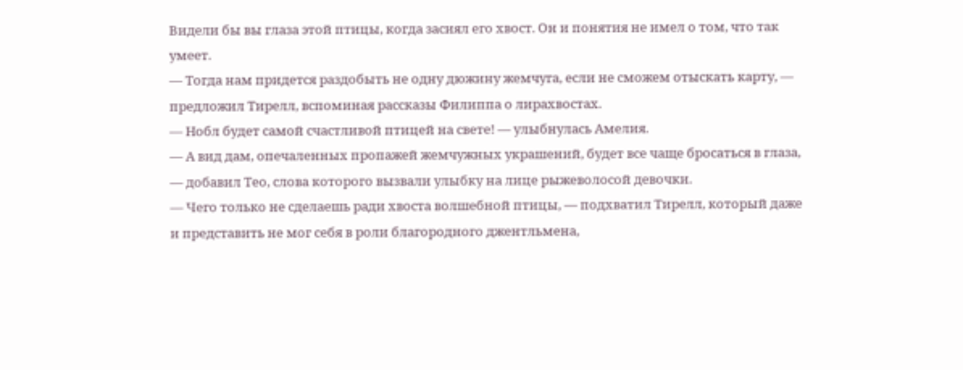Видели бы вы глаза этой птицы, когда засиял его хвост. Он и понятия не имел о том, что так умеет.
— Тогда нам придется раздобыть не одну дюжину жемчуга, если не сможем отыскать карту, — предложил Тирелл, вспоминая рассказы Филиппа о лирахвостах.
— Нобл будет самой счастливой птицей на свете! — улыбнулась Амелия.
— А вид дам, опечаленных пропажей жемчужных украшений, будет все чаще бросаться в глаза, — добавил Тео, слова которого вызвали улыбку на лице рыжеволосой девочки.
— Чего только не сделаешь ради хвоста волшебной птицы, — подхватил Тирелл, который даже и представить не мог себя в роли благородного джентльмена,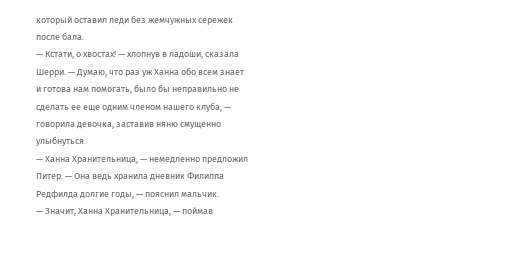который оставил леди без жемчужных сережек после бала.
— Кстати, о хвостах! — хлопнув в ладоши, сказала Шерри. — Думаю, что раз уж Ханна обо всем знает и готова нам помогать, было бы неправильно не сделать ее еще одним членом нашего клуба, — говорила девочка, заставив няню смущенно улыбнуться.
— Ханна Хранительница, — немедленно предложил Питер. — Она ведь хранила дневник Филиппа Редфилда долгие годы, — пояснил мальчик.
— Значит, Ханна Хранительница, — поймав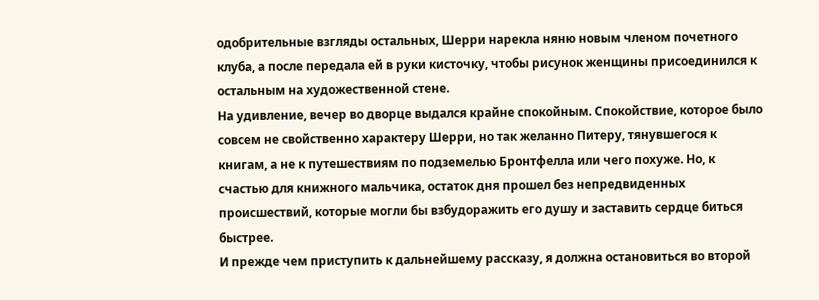одобрительные взгляды остальных, Шерри нарекла няню новым членом почетного клуба, а после передала ей в руки кисточку, чтобы рисунок женщины присоединился к остальным на художественной стене.
На удивление, вечер во дворце выдался крайне спокойным. Спокойствие, которое было совсем не свойственно характеру Шерри, но так желанно Питеру, тянувшегося к книгам, а не к путешествиям по подземелью Бронтфелла или чего похуже. Но, к счастью для книжного мальчика, остаток дня прошел без непредвиденных происшествий, которые могли бы взбудоражить его душу и заставить сердце биться быстрее.
И прежде чем приступить к дальнейшему рассказу, я должна остановиться во второй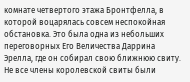комнате четвертого этажа Бронтфелла, в которой воцарялась совсем неспокойная обстановка. Это была одна из небольших переговорных Его Величества Даррина Эрелла, где он собирал свою ближнюю свиту. Не все члены королевской свиты были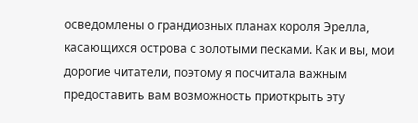осведомлены о грандиозных планах короля Эрелла, касающихся острова с золотыми песками. Как и вы, мои дорогие читатели, поэтому я посчитала важным предоставить вам возможность приоткрыть эту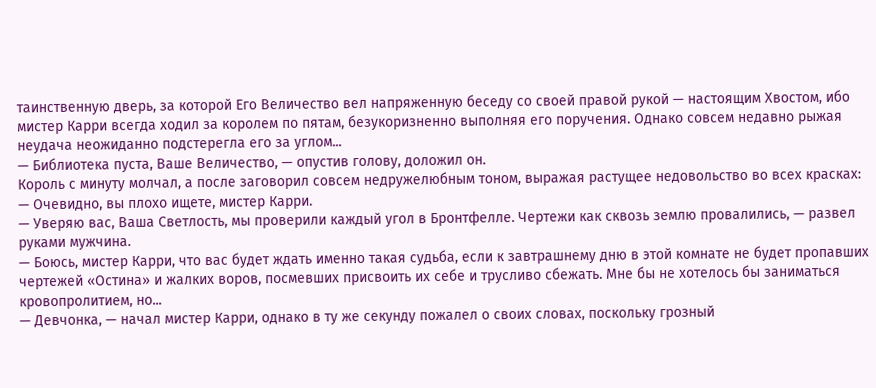таинственную дверь, за которой Его Величество вел напряженную беседу со своей правой рукой — настоящим Хвостом, ибо мистер Карри всегда ходил за королем по пятам, безукоризненно выполняя его поручения. Однако совсем недавно рыжая неудача неожиданно подстерегла его за углом...
— Библиотека пуста, Ваше Величество, — опустив голову, доложил он.
Король с минуту молчал, а после заговорил совсем недружелюбным тоном, выражая растущее недовольство во всех красках:
— Очевидно, вы плохо ищете, мистер Карри.
— Уверяю вас, Ваша Светлость, мы проверили каждый угол в Бронтфелле. Чертежи как сквозь землю провалились, — развел руками мужчина.
— Боюсь, мистер Карри, что вас будет ждать именно такая судьба, если к завтрашнему дню в этой комнате не будет пропавших чертежей «Остина» и жалких воров, посмевших присвоить их себе и трусливо сбежать. Мне бы не хотелось бы заниматься кровопролитием, но...
— Девчонка, — начал мистер Карри, однако в ту же секунду пожалел о своих словах, поскольку грозный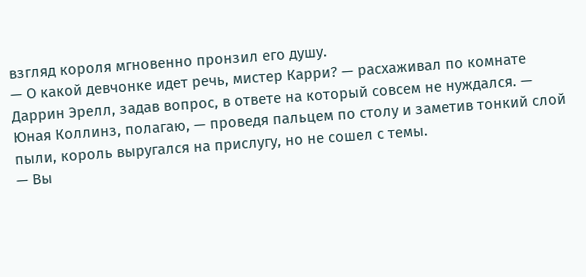взгляд короля мгновенно пронзил его душу.
— О какой девчонке идет речь, мистер Карри? — расхаживал по комнате Даррин Эрелл, задав вопрос, в ответе на который совсем не нуждался. — Юная Коллинз, полагаю, — проведя пальцем по столу и заметив тонкий слой пыли, король выругался на прислугу, но не сошел с темы.
— Вы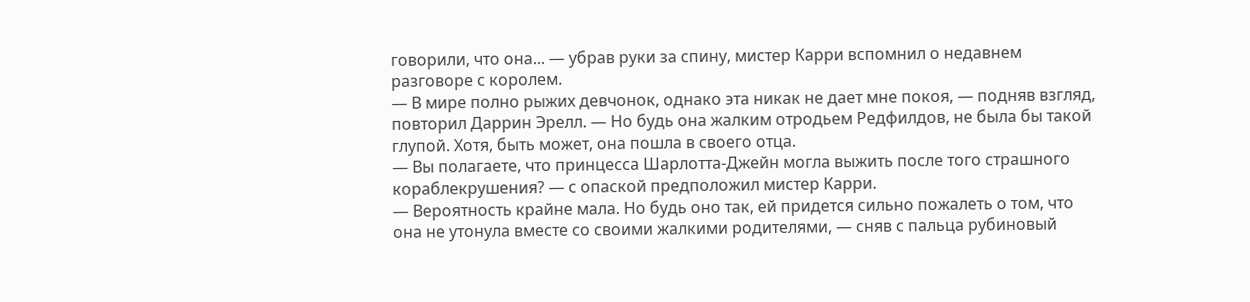говорили, что она... — убрав руки за спину, мистер Карри вспомнил о недавнем разговоре с королем.
— В мире полно рыжих девчонок, однако эта никак не дает мне покоя, — подняв взгляд, повторил Даррин Эрелл. — Но будь она жалким отродьем Редфилдов, не была бы такой глупой. Хотя, быть может, она пошла в своего отца.
— Вы полагаете, что принцесса Шарлотта-Джейн могла выжить после того страшного кораблекрушения? — с опаской предположил мистер Карри.
— Вероятность крайне мала. Но будь оно так, ей придется сильно пожалеть о том, что она не утонула вместе со своими жалкими родителями, — сняв с пальца рубиновый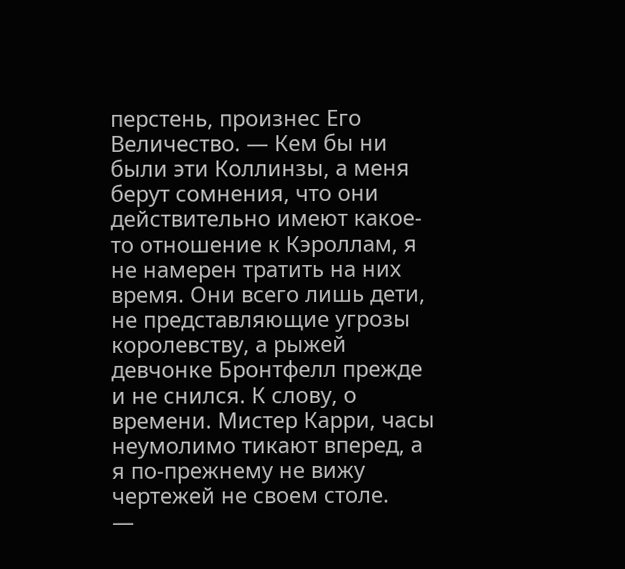перстень, произнес Его Величество. — Кем бы ни были эти Коллинзы, а меня берут сомнения, что они действительно имеют какое-то отношение к Кэроллам, я не намерен тратить на них время. Они всего лишь дети, не представляющие угрозы королевству, а рыжей девчонке Бронтфелл прежде и не снился. К слову, о времени. Мистер Карри, часы неумолимо тикают вперед, а я по-прежнему не вижу чертежей не своем столе.
—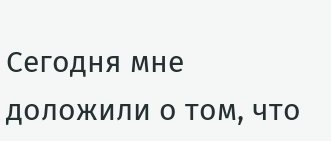Сегодня мне доложили о том, что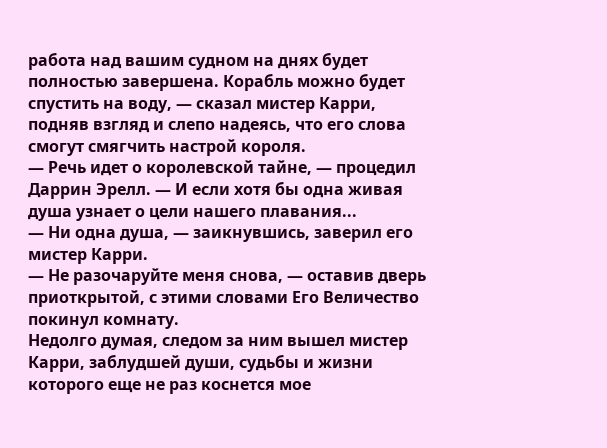работа над вашим судном на днях будет полностью завершена. Корабль можно будет спустить на воду, — сказал мистер Карри, подняв взгляд и слепо надеясь, что его слова смогут смягчить настрой короля.
— Речь идет о королевской тайне, — процедил Даррин Эрелл. — И если хотя бы одна живая душа узнает о цели нашего плавания...
— Ни одна душа, — заикнувшись, заверил его мистер Карри.
— Не разочаруйте меня снова, — оставив дверь приоткрытой, с этими словами Его Величество покинул комнату.
Недолго думая, следом за ним вышел мистер Карри, заблудшей души, судьбы и жизни которого еще не раз коснется мое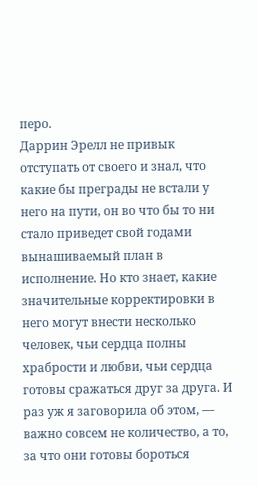перо.
Даррин Эрелл не привык отступать от своего и знал, что какие бы преграды не встали у него на пути, он во что бы то ни стало приведет свой годами вынашиваемый план в исполнение. Но кто знает, какие значительные корректировки в него могут внести несколько человек, чьи сердца полны храбрости и любви, чьи сердца готовы сражаться друг за друга. И раз уж я заговорила об этом, — важно совсем не количество, а то, за что они готовы бороться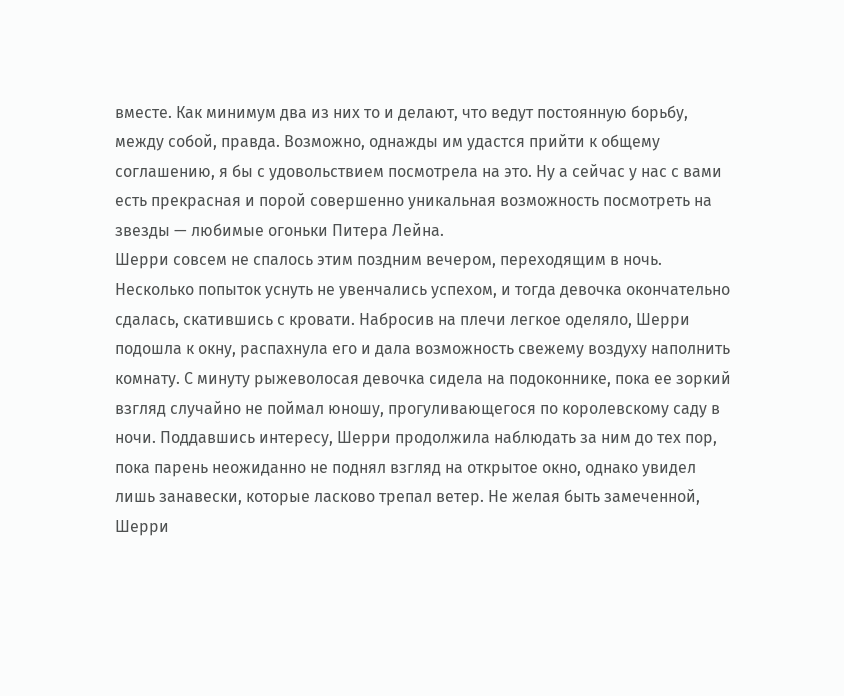вместе. Как минимум два из них то и делают, что ведут постоянную борьбу, между собой, правда. Возможно, однажды им удастся прийти к общему соглашению, я бы с удовольствием посмотрела на это. Ну а сейчас у нас с вами есть прекрасная и порой совершенно уникальная возможность посмотреть на звезды — любимые огоньки Питера Лейна.
Шерри совсем не спалось этим поздним вечером, переходящим в ночь. Несколько попыток уснуть не увенчались успехом, и тогда девочка окончательно сдалась, скатившись с кровати. Набросив на плечи легкое оделяло, Шерри подошла к окну, распахнула его и дала возможность свежему воздуху наполнить комнату. С минуту рыжеволосая девочка сидела на подоконнике, пока ее зоркий взгляд случайно не поймал юношу, прогуливающегося по королевскому саду в ночи. Поддавшись интересу, Шерри продолжила наблюдать за ним до тех пор, пока парень неожиданно не поднял взгляд на открытое окно, однако увидел лишь занавески, которые ласково трепал ветер. Не желая быть замеченной, Шерри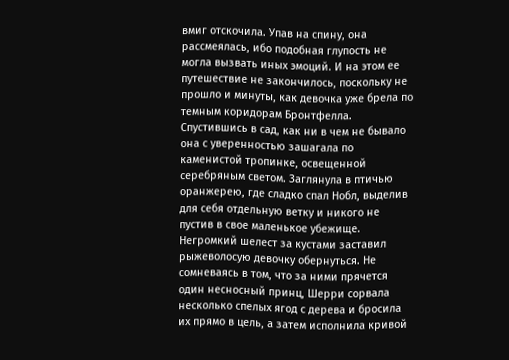вмиг отскочила. Упав на спину, она рассмеялась, ибо подобная глупость не могла вызвать иных эмоций. И на этом ее путешествие не закончилось, поскольку не прошло и минуты, как девочка уже брела по темным коридорам Бронтфелла. Спустившись в сад, как ни в чем не бывало она с уверенностью зашагала по каменистой тропинке, освещенной серебряным светом. Заглянула в птичью оранжерею, где сладко спал Нобл, выделив для себя отдельную ветку и никого не пустив в свое маленькое убежище. Негромкий шелест за кустами заставил рыжеволосую девочку обернуться. Не сомневаясь в том, что за ними прячется один несносный принц, Шерри сорвала несколько спелых ягод с дерева и бросила их прямо в цель, а затем исполнила кривой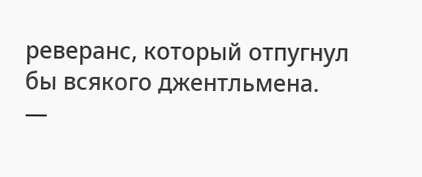реверанс, который отпугнул бы всякого джентльмена.
—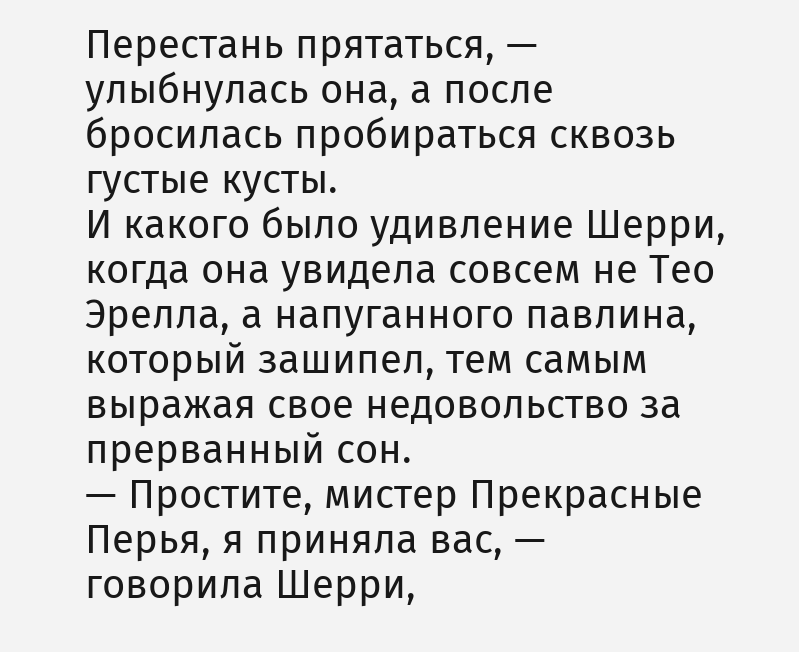Перестань прятаться, — улыбнулась она, а после бросилась пробираться сквозь густые кусты.
И какого было удивление Шерри, когда она увидела совсем не Тео Эрелла, а напуганного павлина, который зашипел, тем самым выражая свое недовольство за прерванный сон.
— Простите, мистер Прекрасные Перья, я приняла вас, — говорила Шерри,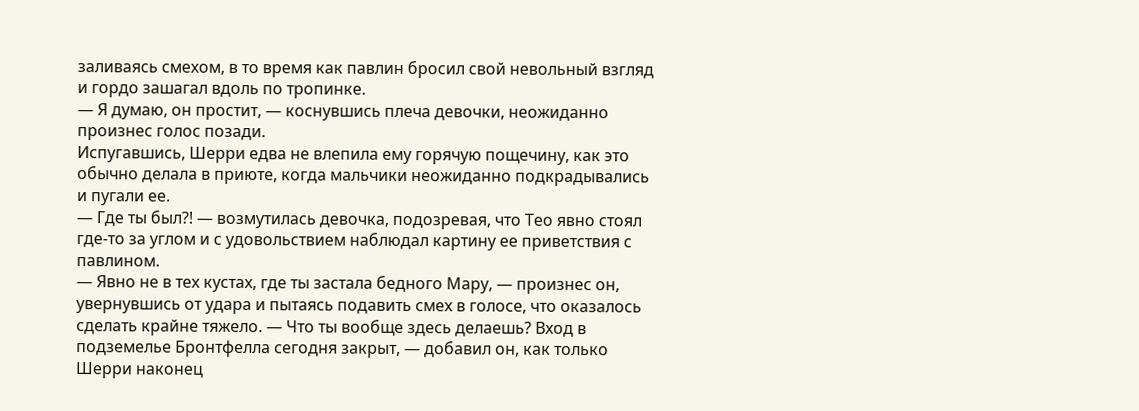заливаясь смехом, в то время как павлин бросил свой невольный взгляд и гордо зашагал вдоль по тропинке.
— Я думаю, он простит, — коснувшись плеча девочки, неожиданно произнес голос позади.
Испугавшись, Шерри едва не влепила ему горячую пощечину, как это обычно делала в приюте, когда мальчики неожиданно подкрадывались и пугали ее.
— Где ты был?! — возмутилась девочка, подозревая, что Тео явно стоял где-то за углом и с удовольствием наблюдал картину ее приветствия с павлином.
— Явно не в тех кустах, где ты застала бедного Мару, — произнес он, увернувшись от удара и пытаясь подавить смех в голосе, что оказалось сделать крайне тяжело. — Что ты вообще здесь делаешь? Вход в подземелье Бронтфелла сегодня закрыт, — добавил он, как только Шерри наконец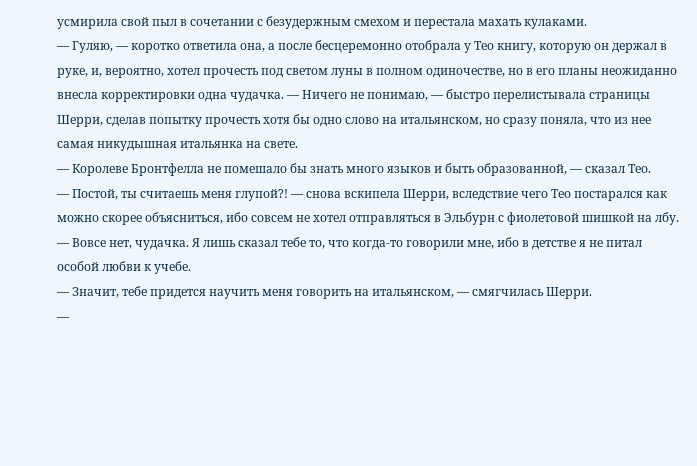усмирила свой пыл в сочетании с безудержным смехом и перестала махать кулаками.
— Гуляю, — коротко ответила она, а после бесцеремонно отобрала у Тео книгу, которую он держал в руке, и, вероятно, хотел прочесть под светом луны в полном одиночестве, но в его планы неожиданно внесла корректировки одна чудачка. — Ничего не понимаю, — быстро перелистывала страницы Шерри, сделав попытку прочесть хотя бы одно слово на итальянском, но сразу поняла, что из нее самая никудышная итальянка на свете.
— Королеве Бронтфелла не помешало бы знать много языков и быть образованной, — сказал Тео.
— Постой, ты считаешь меня глупой?! — снова вскипела Шерри, вследствие чего Тео постарался как можно скорее объясниться, ибо совсем не хотел отправляться в Эльбурн с фиолетовой шишкой на лбу.
— Вовсе нет, чудачка. Я лишь сказал тебе то, что когда-то говорили мне, ибо в детстве я не питал особой любви к учебе.
— Значит, тебе придется научить меня говорить на итальянском, — смягчилась Шерри.
—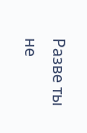Разве ты не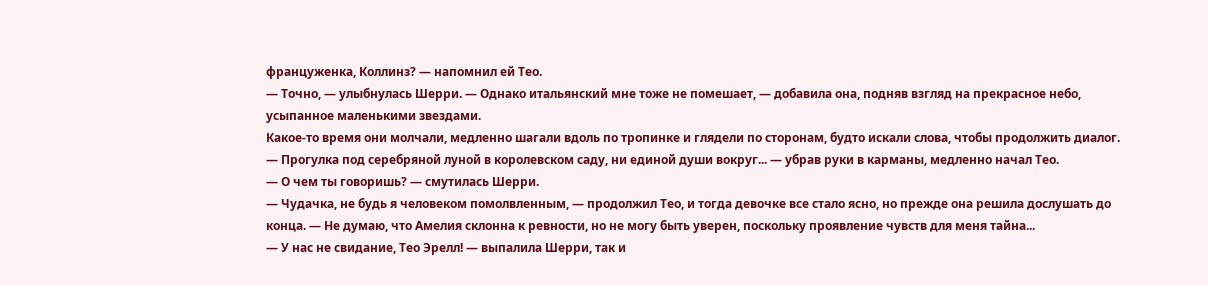француженка, Коллинз? — напомнил ей Тео.
— Точно, — улыбнулась Шерри. — Однако итальянский мне тоже не помешает, — добавила она, подняв взгляд на прекрасное небо, усыпанное маленькими звездами.
Какое-то время они молчали, медленно шагали вдоль по тропинке и глядели по сторонам, будто искали слова, чтобы продолжить диалог.
— Прогулка под серебряной луной в королевском саду, ни единой души вокруг... — убрав руки в карманы, медленно начал Тео.
— О чем ты говоришь? — смутилась Шерри.
— Чудачка, не будь я человеком помолвленным, — продолжил Тео, и тогда девочке все стало ясно, но прежде она решила дослушать до конца. — Не думаю, что Амелия склонна к ревности, но не могу быть уверен, поскольку проявление чувств для меня тайна...
— У нас не свидание, Тео Эрелл! — выпалила Шерри, так и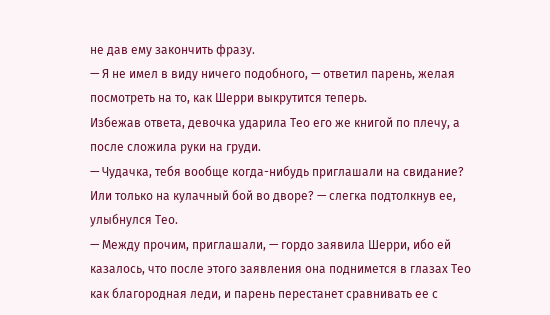не дав ему закончить фразу.
— Я не имел в виду ничего подобного, — ответил парень, желая посмотреть на то, как Шерри выкрутится теперь.
Избежав ответа, девочка ударила Тео его же книгой по плечу, а после сложила руки на груди.
— Чудачка, тебя вообще когда-нибудь приглашали на свидание? Или только на кулачный бой во дворе? — слегка подтолкнув ее, улыбнулся Тео.
— Между прочим, приглашали, — гордо заявила Шерри, ибо ей казалось, что после этого заявления она поднимется в глазах Тео как благородная леди, и парень перестанет сравнивать ее с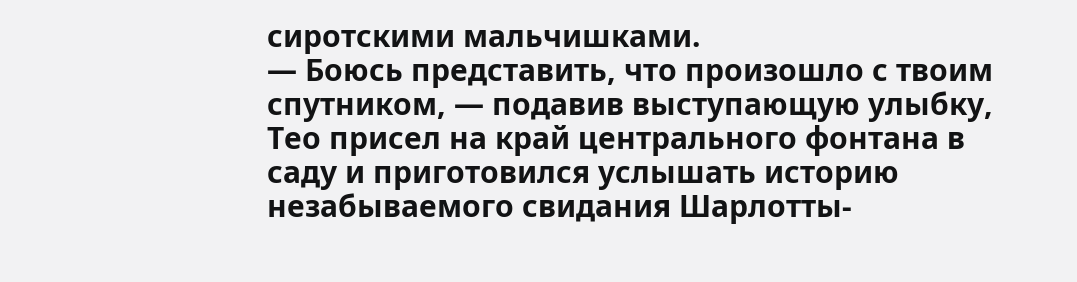сиротскими мальчишками.
— Боюсь представить, что произошло с твоим спутником, — подавив выступающую улыбку, Тео присел на край центрального фонтана в саду и приготовился услышать историю незабываемого свидания Шарлотты-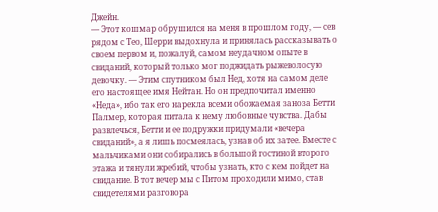Джейн.
— Этот кошмар обрушился на меня в прошлом году, — сев рядом с Тео, Шерри выдохнула и принялась рассказывать о своем первом и, пожалуй, самом неудачном опыте в свиданий, который только мог поджидать рыжеволосую девочку. — Этим спутником был Нед, хотя на самом деле его настоящее имя Нейтан. Но он предпочитал именно «Неда», ибо так его нарекла всеми обожаемая заноза Бетти Палмер, которая питала к нему любовные чувства. Дабы развлечься, Бетти и ее подружки придумали «вечера свиданий», а я лишь посмеялась, узнав об их затее. Вместе с мальчиками они собирались в большой гостиной второго этажа и тянули жребий, чтобы узнать, кто с кем пойдет на свидание. В тот вечер мы с Питом проходили мимо, став свидетелями разговора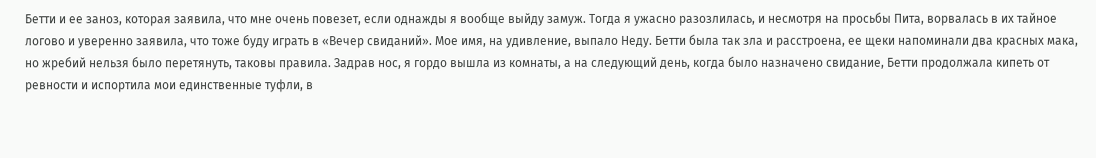Бетти и ее заноз, которая заявила, что мне очень повезет, если однажды я вообще выйду замуж. Тогда я ужасно разозлилась, и несмотря на просьбы Пита, ворвалась в их тайное логово и уверенно заявила, что тоже буду играть в «Вечер свиданий». Мое имя, на удивление, выпало Неду. Бетти была так зла и расстроена, ее щеки напоминали два красных мака, но жребий нельзя было перетянуть, таковы правила. Задрав нос, я гордо вышла из комнаты, а на следующий день, когда было назначено свидание, Бетти продолжала кипеть от ревности и испортила мои единственные туфли, в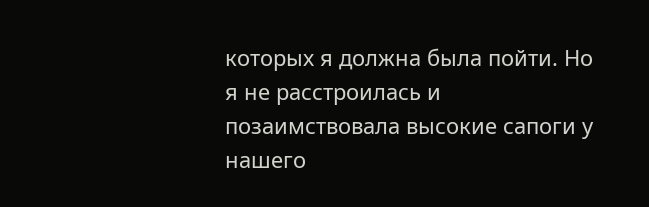которых я должна была пойти. Но я не расстроилась и позаимствовала высокие сапоги у нашего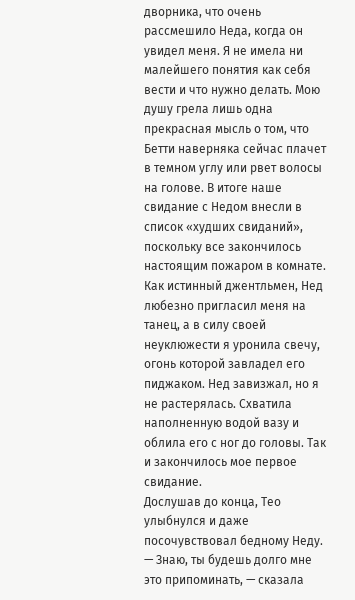дворника, что очень рассмешило Неда, когда он увидел меня. Я не имела ни малейшего понятия как себя вести и что нужно делать. Мою душу грела лишь одна прекрасная мысль о том, что Бетти наверняка сейчас плачет в темном углу или рвет волосы на голове. В итоге наше свидание с Недом внесли в список «худших свиданий», поскольку все закончилось настоящим пожаром в комнате. Как истинный джентльмен, Нед любезно пригласил меня на танец, а в силу своей неуклюжести я уронила свечу, огонь которой завладел его пиджаком. Нед завизжал, но я не растерялась. Схватила наполненную водой вазу и облила его с ног до головы. Так и закончилось мое первое свидание.
Дослушав до конца, Тео улыбнулся и даже посочувствовал бедному Неду.
— Знаю, ты будешь долго мне это припоминать, — сказала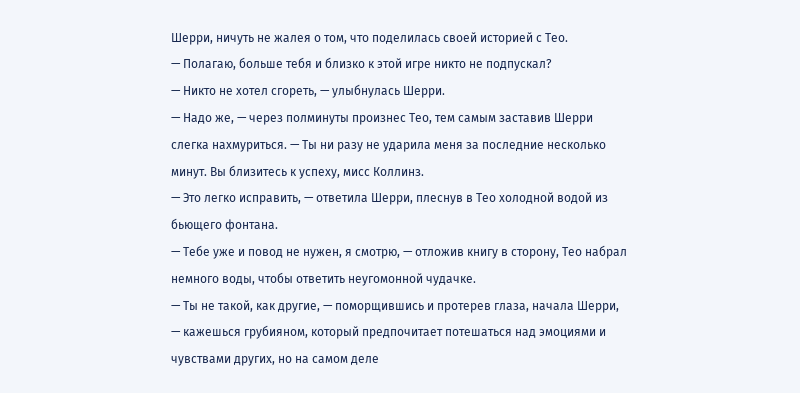Шерри, ничуть не жалея о том, что поделилась своей историей с Тео.
— Полагаю, больше тебя и близко к этой игре никто не подпускал?
— Никто не хотел сгореть, — улыбнулась Шерри.
— Надо же, — через полминуты произнес Тео, тем самым заставив Шерри слегка нахмуриться. — Ты ни разу не ударила меня за последние несколько минут. Вы близитесь к успеху, мисс Коллинз.
— Это легко исправить, — ответила Шерри, плеснув в Тео холодной водой из бьющего фонтана.
— Тебе уже и повод не нужен, я смотрю, — отложив книгу в сторону, Тео набрал немного воды, чтобы ответить неугомонной чудачке.
— Ты не такой, как другие, — поморщившись и протерев глаза, начала Шерри, — кажешься грубияном, который предпочитает потешаться над эмоциями и чувствами других, но на самом деле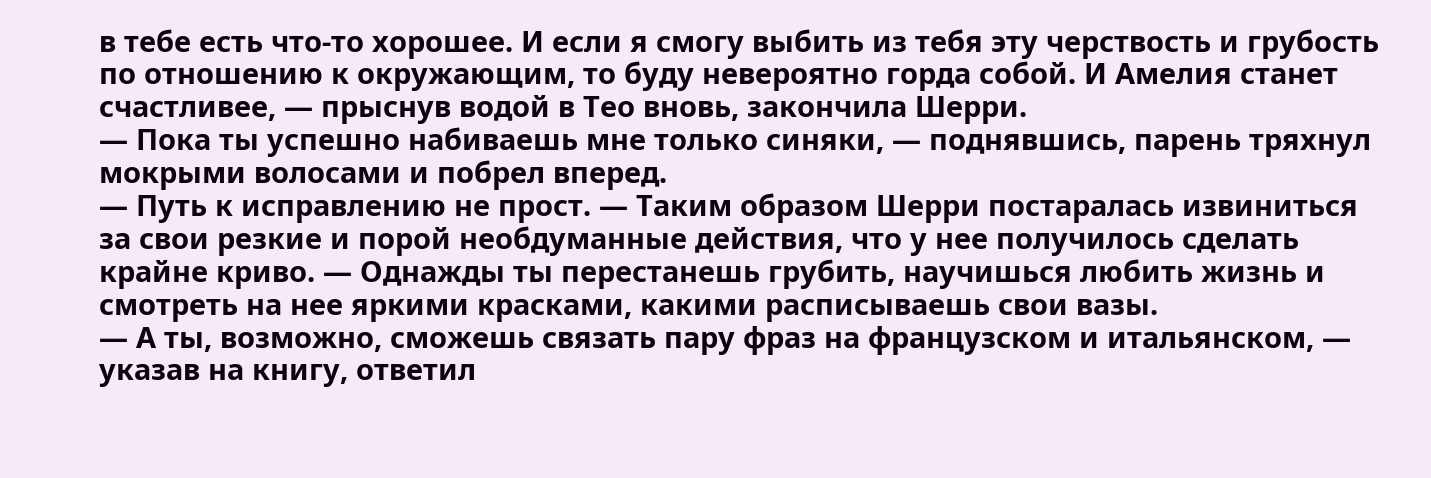в тебе есть что-то хорошее. И если я смогу выбить из тебя эту черствость и грубость по отношению к окружающим, то буду невероятно горда собой. И Амелия станет счастливее, — прыснув водой в Тео вновь, закончила Шерри.
— Пока ты успешно набиваешь мне только синяки, — поднявшись, парень тряхнул мокрыми волосами и побрел вперед.
— Путь к исправлению не прост. — Таким образом Шерри постаралась извиниться за свои резкие и порой необдуманные действия, что у нее получилось сделать крайне криво. — Однажды ты перестанешь грубить, научишься любить жизнь и смотреть на нее яркими красками, какими расписываешь свои вазы.
— А ты, возможно, сможешь связать пару фраз на французском и итальянском, — указав на книгу, ответил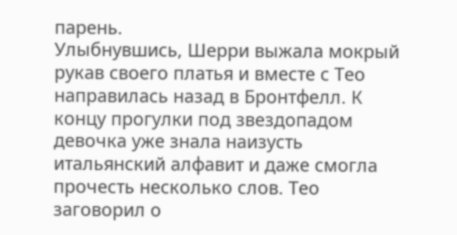парень.
Улыбнувшись, Шерри выжала мокрый рукав своего платья и вместе с Тео направилась назад в Бронтфелл. К концу прогулки под звездопадом девочка уже знала наизусть итальянский алфавит и даже смогла прочесть несколько слов. Тео заговорил о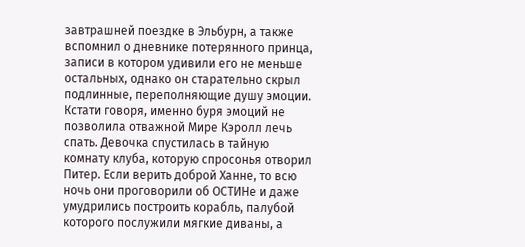завтрашней поездке в Эльбурн, а также вспомнил о дневнике потерянного принца, записи в котором удивили его не меньше остальных, однако он старательно скрыл подлинные, переполняющие душу эмоции. Кстати говоря, именно буря эмоций не позволила отважной Мире Кэролл лечь спать. Девочка спустилась в тайную комнату клуба, которую спросонья отворил Питер. Если верить доброй Ханне, то всю ночь они проговорили об ОСТИНе и даже умудрились построить корабль, палубой которого послужили мягкие диваны, а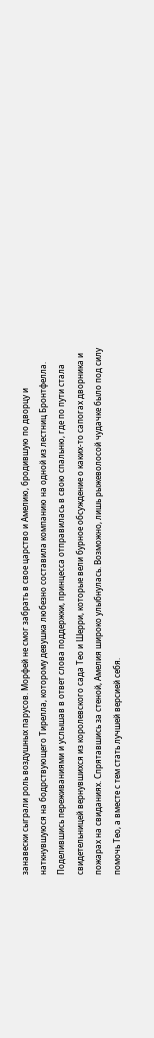занавески сыграли роль воздушных парусов. Морфей не смог забрать в свое царство и Амелию, бродившую по дворцу и наткнувшуюся на бодрствующего Тирелла, которому девушка любезно составила компанию на одной из лестниц Бронтфелла. Поделившись переживаниями и услышав в ответ слова поддержки, принцесса отправилась в свою спальню, где по пути стала свидетельницей вернувшихся из королевского сада Тео и Шерри, которые вели бурное обсуждение о каких-то сапогах дворника и пожарах на свиданиях. Спрятавшись за стеной, Амелия широко улыбнулась. Возможно, лишь рыжеволосой чудачке было под силу помочь Тео, а вместе с тем стать лучшей версией себя.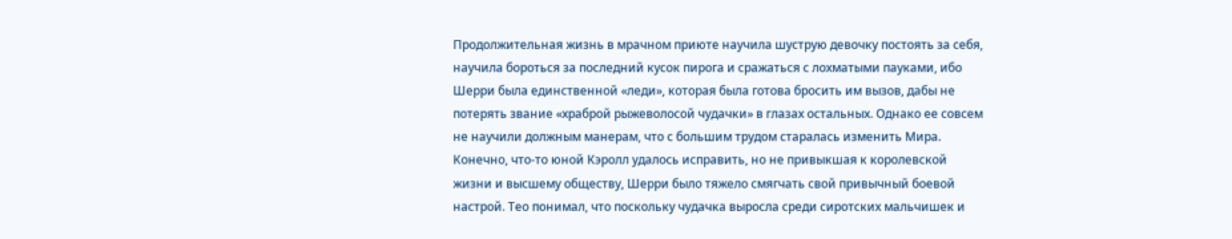Продолжительная жизнь в мрачном приюте научила шуструю девочку постоять за себя, научила бороться за последний кусок пирога и сражаться с лохматыми пауками, ибо Шерри была единственной «леди», которая была готова бросить им вызов, дабы не потерять звание «храброй рыжеволосой чудачки» в глазах остальных. Однако ее совсем не научили должным манерам, что с большим трудом старалась изменить Мира. Конечно, что-то юной Кэролл удалось исправить, но не привыкшая к королевской жизни и высшему обществу, Шерри было тяжело смягчать свой привычный боевой настрой. Тео понимал, что поскольку чудачка выросла среди сиротских мальчишек и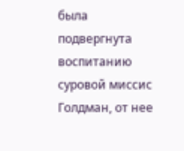была подвергнута воспитанию суровой миссис Голдман, от нее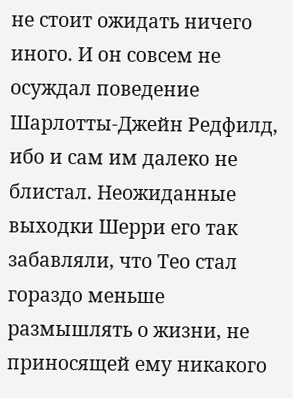не стоит ожидать ничего иного. И он совсем не осуждал поведение Шарлотты-Джейн Редфилд, ибо и сам им далеко не блистал. Неожиданные выходки Шерри его так забавляли, что Тео стал гораздо меньше размышлять о жизни, не приносящей ему никакого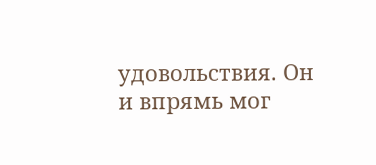удовольствия. Он и впрямь мог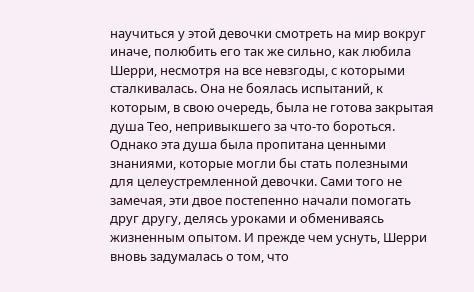научиться у этой девочки смотреть на мир вокруг иначе, полюбить его так же сильно, как любила Шерри, несмотря на все невзгоды, с которыми сталкивалась. Она не боялась испытаний, к которым, в свою очередь, была не готова закрытая душа Тео, непривыкшего за что-то бороться. Однако эта душа была пропитана ценными знаниями, которые могли бы стать полезными для целеустремленной девочки. Сами того не замечая, эти двое постепенно начали помогать друг другу, делясь уроками и обмениваясь жизненным опытом. И прежде чем уснуть, Шерри вновь задумалась о том, что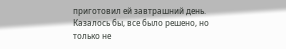приготовил ей завтрашний день. Казалось бы, все было решено, но только не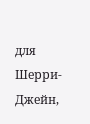для Шерри-Джейн,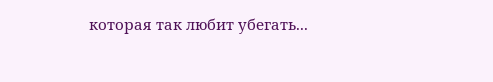которая так любит убегать...